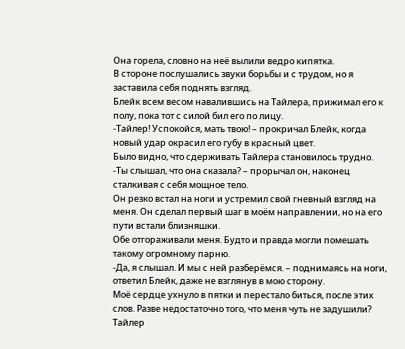Она горела, словно на неё вылили ведро кипятка.
В стороне послушались звуки борьбы и с трудом, но я заставила себя поднять взгляд.
Блейк всем весом навалившись на Тайлера, прижимал его к полу, пока тот с силой бил его по лицу.
-Тайлер! Успокойся, мать твою! – прокричал Блейк, когда новый удар окрасил его губу в красный цвет.
Было видно, что сдерживать Тайлера становилось трудно.
-Ты слышал, что она сказала? – прорычал он, наконец сталкивая с себя мощное тело.
Он резко встал на ноги и устремил свой гневный взгляд на меня. Он сделал первый шаг в моём направлении, но на его пути встали близняшки.
Обе отгораживали меня. Будто и правда могли помешать такому огромному парню.
-Да, я слышал. И мы с ней разберёмся. – поднимаясь на ноги, ответил Блейк, даже не взглянув в мою сторону.
Моё сердце ухнуло в пятки и перестало биться, после этих слов. Разве недостаточно того, что меня чуть не задушили?
Тайлер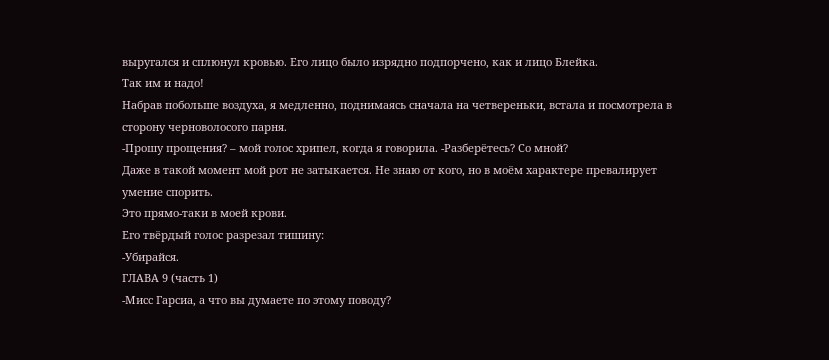выругался и сплюнул кровью. Его лицо было изрядно подпорчено, как и лицо Блейка.
Так им и надо!
Набрав побольше воздуха, я медленно, поднимаясь сначала на четвереньки, встала и посмотрела в сторону черноволосого парня.
-Прошу прощения? – мой голос хрипел, когда я говорила. -Разберётесь? Со мной?
Даже в такой момент мой рот не затыкается. Не знаю от кого, но в моём характере превалирует умение спорить.
Это прямо-таки в моей крови.
Его твёрдый голос разрезал тишину:
-Убирайся.
ГЛАВА 9 (часть 1)
-Мисс Гарсиа, а что вы думаете по этому поводу?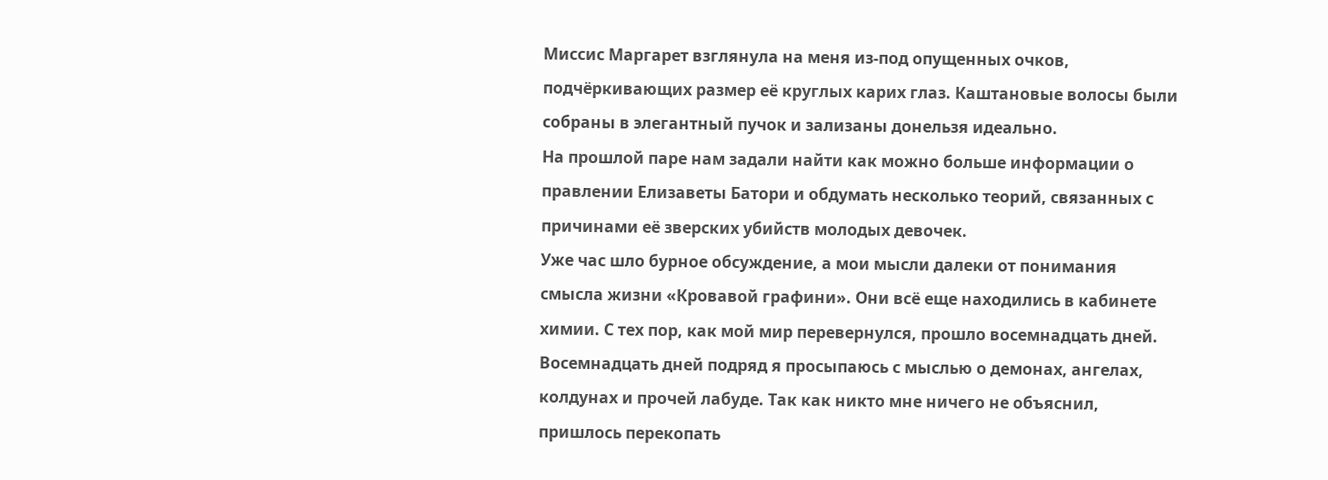Миссис Маргарет взглянула на меня из-под опущенных очков, подчёркивающих размер её круглых карих глаз. Каштановые волосы были собраны в элегантный пучок и зализаны донельзя идеально.
На прошлой паре нам задали найти как можно больше информации о правлении Елизаветы Батори и обдумать несколько теорий, связанных с причинами её зверских убийств молодых девочек.
Уже час шло бурное обсуждение, а мои мысли далеки от понимания смысла жизни «Кровавой графини». Они всё еще находились в кабинете химии. С тех пор, как мой мир перевернулся, прошло восемнадцать дней. Восемнадцать дней подряд я просыпаюсь с мыслью о демонах, ангелах, колдунах и прочей лабуде. Так как никто мне ничего не объяснил, пришлось перекопать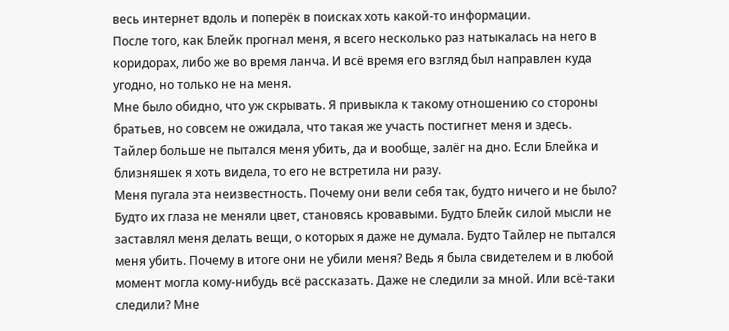весь интернет вдоль и поперёк в поисках хоть какой-то информации.
После того, как Блейк прогнал меня, я всего несколько раз натыкалась на него в коридорах, либо же во время ланча. И всё время его взгляд был направлен куда угодно, но только не на меня.
Мне было обидно, что уж скрывать. Я привыкла к такому отношению со стороны братьев, но совсем не ожидала, что такая же участь постигнет меня и здесь.
Тайлер больше не пытался меня убить, да и вообще, залёг на дно. Если Блейка и близняшек я хоть видела, то его не встретила ни разу.
Меня пугала эта неизвестность. Почему они вели себя так, будто ничего и не было? Будто их глаза не меняли цвет, становясь кровавыми. Будто Блейк силой мысли не заставлял меня делать вещи, о которых я даже не думала. Будто Тайлер не пытался меня убить. Почему в итоге они не убили меня? Ведь я была свидетелем и в любой момент могла кому-нибудь всё рассказать. Даже не следили за мной. Или всё-таки следили? Мне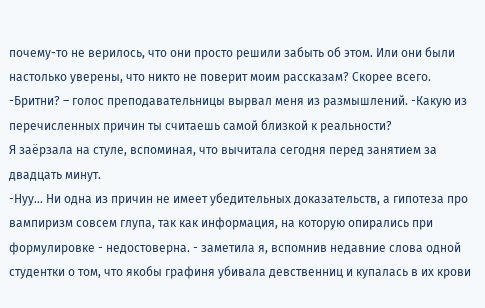почему-то не верилось, что они просто решили забыть об этом. Или они были настолько уверены, что никто не поверит моим рассказам? Скорее всего.
-Бритни? – голос преподавательницы вырвал меня из размышлений. -Какую из перечисленных причин ты считаешь самой близкой к реальности?
Я заёрзала на стуле, вспоминая, что вычитала сегодня перед занятием за двадцать минут.
-Нуу… Ни одна из причин не имеет убедительных доказательств, а гипотеза про вампиризм совсем глупа, так как информация, на которую опирались при формулировке - недостоверна. - заметила я, вспомнив недавние слова одной студентки о том, что якобы графиня убивала девственниц и купалась в их крови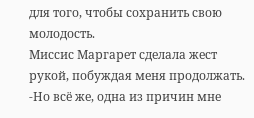для того, чтобы сохранить свою молодость.
Миссис Маргарет сделала жест рукой, побуждая меня продолжать.
-Но всё же, одна из причин мне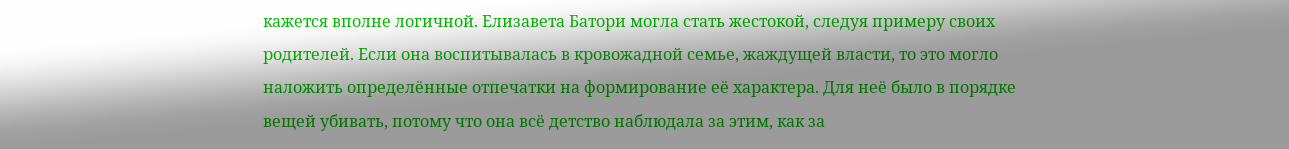кажется вполне логичной. Елизавета Батори могла стать жестокой, следуя примеру своих родителей. Если она воспитывалась в кровожадной семье, жаждущей власти, то это могло наложить определённые отпечатки на формирование её характера. Для неё было в порядке вещей убивать, потому что она всё детство наблюдала за этим, как за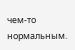чем-то нормальным.